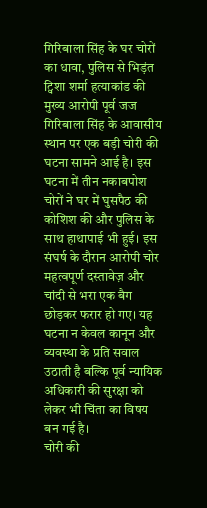गिरिबाला सिंह के घर चोरों का धावा, पुलिस से भिड़ंत
ट्विशा शर्मा हत्याकांड की मुख्य आरोपी पूर्व जज गिरिबाला सिंह के आवासीय स्थान पर एक बड़ी चोरी की घटना सामने आई है। इस घटना में तीन नकाबपोश चोरों ने घर में घुसपैठ की कोशिश की और पुलिस के साथ हाथापाई भी हुई। इस संघर्ष के दौरान आरोपी चोर महत्वपूर्ण दस्तावेज़ और चांदी से भरा एक बैग छोड़कर फरार हो गए। यह घटना न केवल कानून और व्यवस्था के प्रति सवाल उठाती है बल्कि पूर्व न्यायिक अधिकारी की सुरक्षा को लेकर भी चिंता का विषय बन गई है।
चोरी की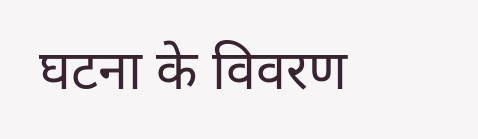घटना के विवरण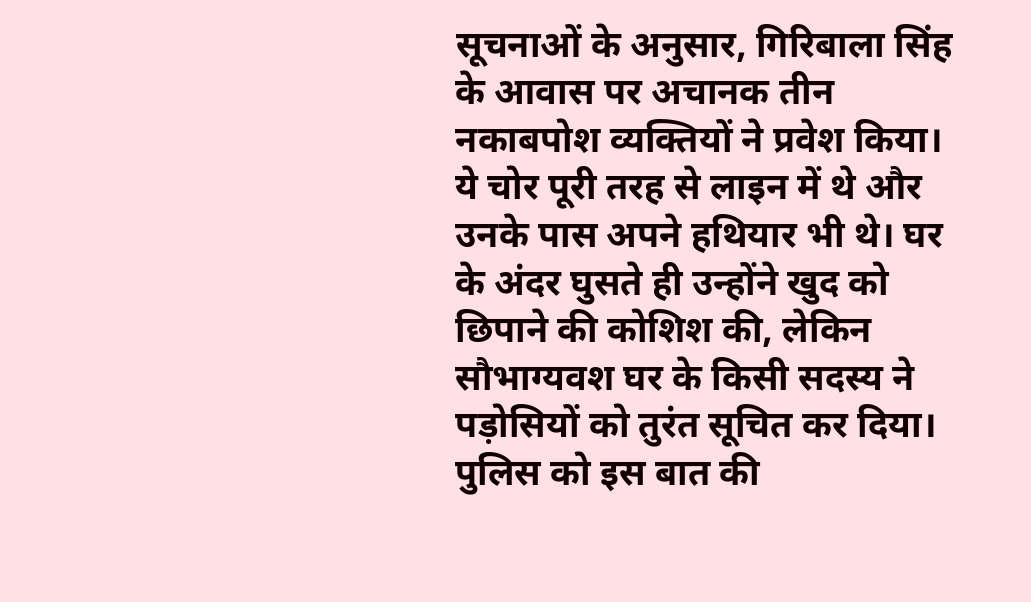सूचनाओं के अनुसार, गिरिबाला सिंह के आवास पर अचानक तीन नकाबपोश व्यक्तियों ने प्रवेश किया। ये चोर पूरी तरह से लाइन में थे और उनके पास अपने हथियार भी थे। घर के अंदर घुसते ही उन्होंने खुद को छिपाने की कोशिश की, लेकिन सौभाग्यवश घर के किसी सदस्य ने पड़ोसियों को तुरंत सूचित कर दिया। पुलिस को इस बात की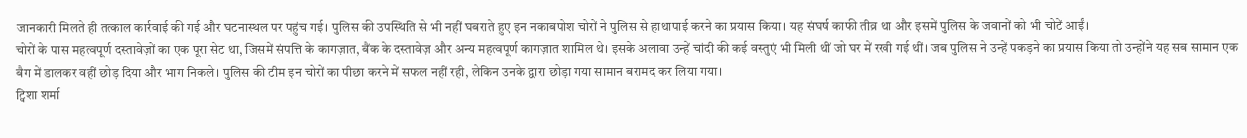जानकारी मिलते ही तत्काल कार्रवाई की गई और घटनास्थल पर पहुंच गई। पुलिस की उपस्थिति से भी नहीं घबराते हुए इन नकाबपोश चोरों ने पुलिस से हाथापाई करने का प्रयास किया। यह संघर्ष काफी तीव्र था और इसमें पुलिस के जवानों को भी चोटें आईं।
चोरों के पास महत्वपूर्ण दस्तावेज़ों का एक पूरा सेट था, जिसमें संपत्ति के कागज़ात, बैंक के दस्तावेज़ और अन्य महत्वपूर्ण कागज़ात शामिल थे। इसके अलावा उन्हें चांदी की कई वस्तुएं भी मिली थीं जो घर में रखी गई थीं। जब पुलिस ने उन्हें पकड़ने का प्रयास किया तो उन्होंने यह सब सामान एक बैग में डालकर वहीं छोड़ दिया और भाग निकले। पुलिस की टीम इन चोरों का पीछा करने में सफल नहीं रही, लेकिन उनके द्वारा छोड़ा गया सामान बरामद कर लिया गया।
ट्विशा शर्मा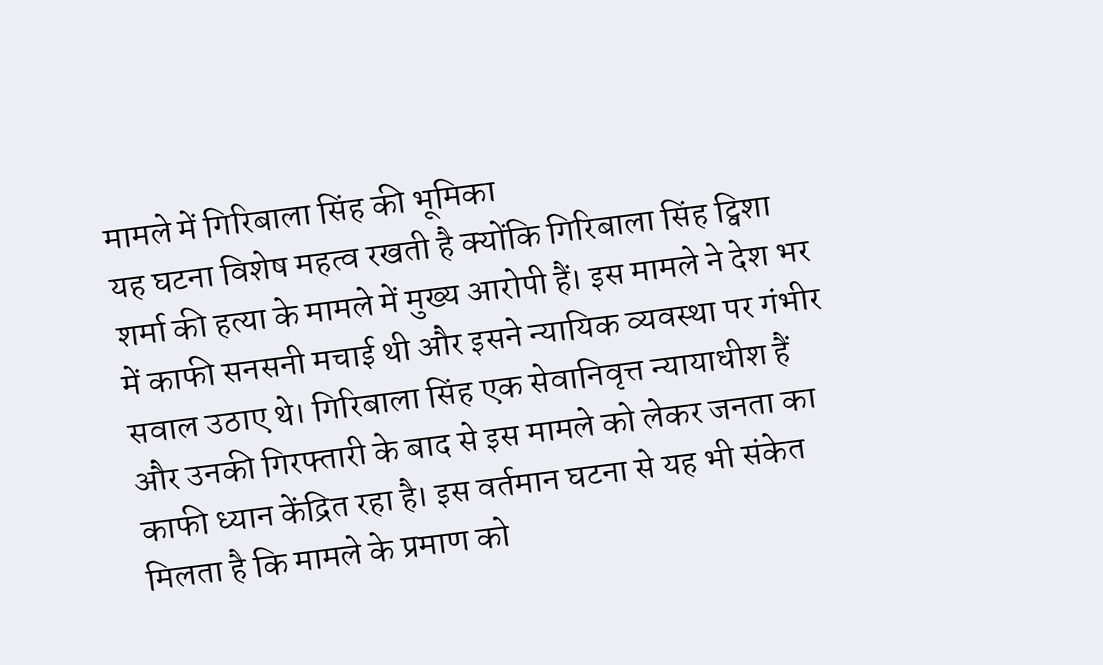मामले में गिरिबाला सिंह की भूमिका
यह घटना विशेष महत्व रखती है क्योंकि गिरिबाला सिंह ट्विशा शर्मा की हत्या के मामले में मुख्य आरोपी हैं। इस मामले ने देश भर में काफी सनसनी मचाई थी और इसने न्यायिक व्यवस्था पर गंभीर सवाल उठाए थे। गिरिबाला सिंह एक सेवानिवृत्त न्यायाधीश हैं और उनकी गिरफ्तारी के बाद से इस मामले को लेकर जनता का काफी ध्यान केंद्रित रहा है। इस वर्तमान घटना से यह भी संकेत मिलता है कि मामले के प्रमाण को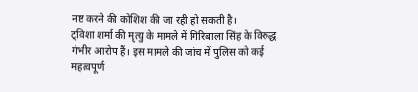नष्ट करने की कोशिश की जा रही हो सकती है।
ट्विशा शर्मा की मृत्यु के मामले में गिरिबाला सिंह के विरुद्ध गंभीर आरोप हैं। इस मामले की जांच में पुलिस को कई महत्वपूर्ण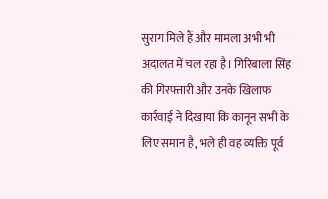सुराग मिले हैं और मामला अभी भी अदालत में चल रहा है। गिरिबाला सिंह की गिरफ्तारी और उनके खिलाफ कार्रवाई ने दिखाया कि कानून सभी के लिए समान है, भले ही वह व्यक्ति पूर्व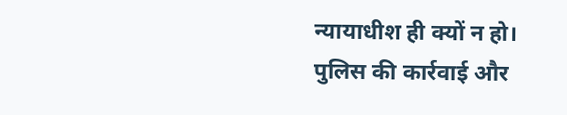न्यायाधीश ही क्यों न हो।
पुलिस की कार्रवाई और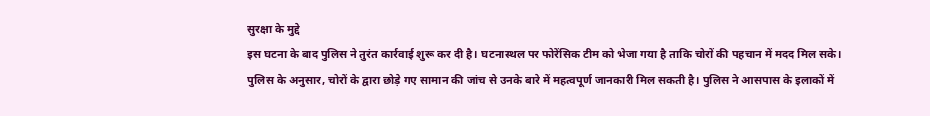सुरक्षा के मुद्दे
इस घटना के बाद पुलिस ने तुरंत कार्रवाई शुरू कर दी है। घटनास्थल पर फोरेंसिक टीम को भेजा गया है ताकि चोरों की पहचान में मदद मिल सके। पुलिस के अनुसार, चोरों के द्वारा छोड़े गए सामान की जांच से उनके बारे में महत्वपूर्ण जानकारी मिल सकती है। पुलिस ने आसपास के इलाकों में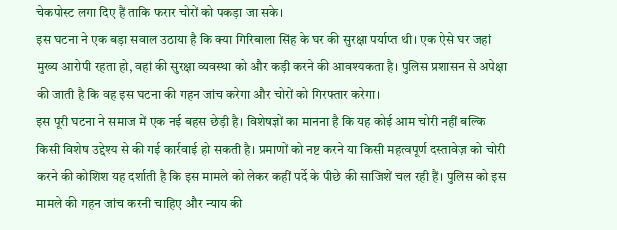चेकपोस्ट लगा दिए हैं ताकि फरार चोरों को पकड़ा जा सके।
इस घटना ने एक बड़ा सवाल उठाया है कि क्या गिरिबाला सिंह के घर की सुरक्षा पर्याप्त थी। एक ऐसे घर जहां मुख्य आरोपी रहता हो, वहां की सुरक्षा व्यवस्था को और कड़ी करने की आवश्यकता है। पुलिस प्रशासन से अपेक्षा की जाती है कि वह इस घटना की गहन जांच करेगा और चोरों को गिरफ्तार करेगा।
इस पूरी घटना ने समाज में एक नई बहस छेड़ी है। विशेषज्ञों का मानना है कि यह कोई आम चोरी नहीं बल्कि किसी विशेष उद्देश्य से की गई कार्रवाई हो सकती है। प्रमाणों को नष्ट करने या किसी महत्वपूर्ण दस्तावेज़ को चोरी करने की कोशिश यह दर्शाती है कि इस मामले को लेकर कहीं पर्दे के पीछे की साजिशें चल रही हैं। पुलिस को इस मामले की गहन जांच करनी चाहिए और न्याय की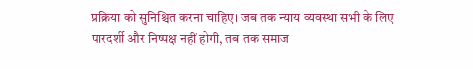प्रक्रिया को सुनिश्चित करना चाहिए। जब तक न्याय व्यवस्था सभी के लिए पारदर्शी और निष्पक्ष नहीं होगी, तब तक समाज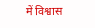में विश्वास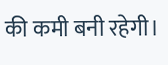की कमी बनी रहेगी।